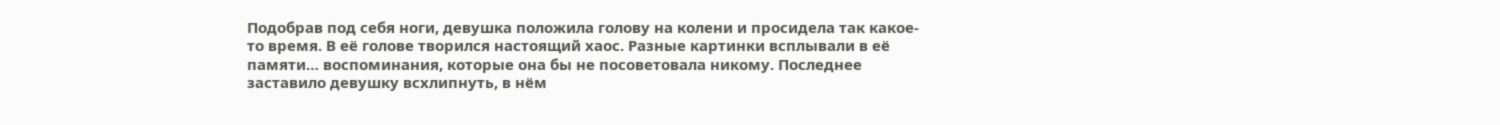Подобрав под себя ноги, девушка положила голову на колени и просидела так какое-то время. В её голове творился настоящий хаос. Разные картинки всплывали в её памяти… воспоминания, которые она бы не посоветовала никому. Последнее заставило девушку всхлипнуть, в нём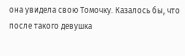она увидела свою Томочку. Казалось бы, что после такого девушка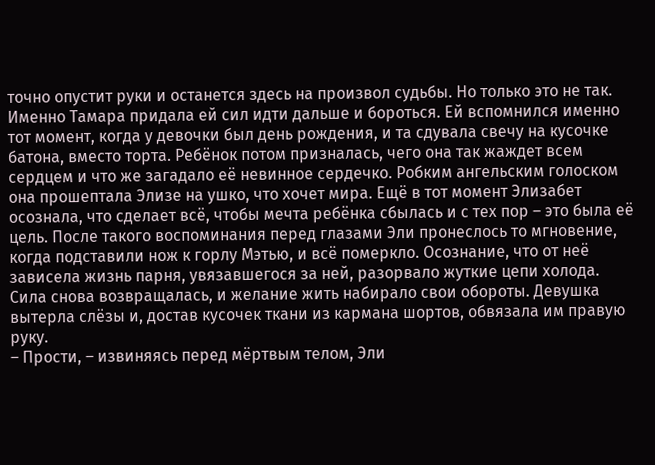точно опустит руки и останется здесь на произвол судьбы. Но только это не так. Именно Тамара придала ей сил идти дальше и бороться. Ей вспомнился именно тот момент, когда у девочки был день рождения, и та сдувала свечу на кусочке батона, вместо торта. Ребёнок потом призналась, чего она так жаждет всем сердцем и что же загадало её невинное сердечко. Робким ангельским голоском она прошептала Элизе на ушко, что хочет мира. Ещё в тот момент Элизабет осознала, что сделает всё, чтобы мечта ребёнка сбылась и с тех пор – это была её цель. После такого воспоминания перед глазами Эли пронеслось то мгновение, когда подставили нож к горлу Мэтью, и всё померкло. Осознание, что от неё зависела жизнь парня, увязавшегося за ней, разорвало жуткие цепи холода. Сила снова возвращалась, и желание жить набирало свои обороты. Девушка вытерла слёзы и, достав кусочек ткани из кармана шортов, обвязала им правую руку.
– Прости, – извиняясь перед мёртвым телом, Эли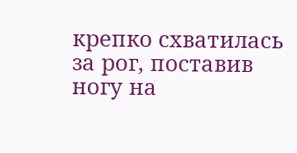крепко схватилась за рог, поставив ногу на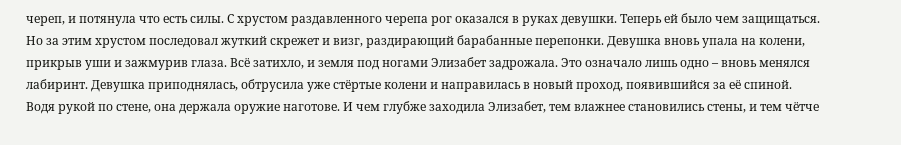череп, и потянула что есть силы. С хрустом раздавленного черепа рог оказался в руках девушки. Теперь ей было чем защищаться.
Но за этим хрустом последовал жуткий скрежет и визг, раздирающий барабанные перепонки. Девушка вновь упала на колени, прикрыв уши и зажмурив глаза. Всё затихло, и земля под ногами Элизабет задрожала. Это означало лишь одно – вновь менялся лабиринт. Девушка приподнялась, обтрусила уже стёртые колени и направилась в новый проход, появившийся за её спиной. Водя рукой по стене, она держала оружие наготове. И чем глубже заходила Элизабет, тем влажнее становились стены, и тем чётче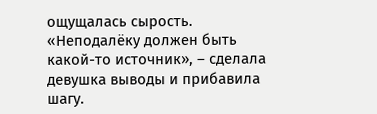ощущалась сырость.
«Неподалёку должен быть какой-то источник», – сделала девушка выводы и прибавила шагу.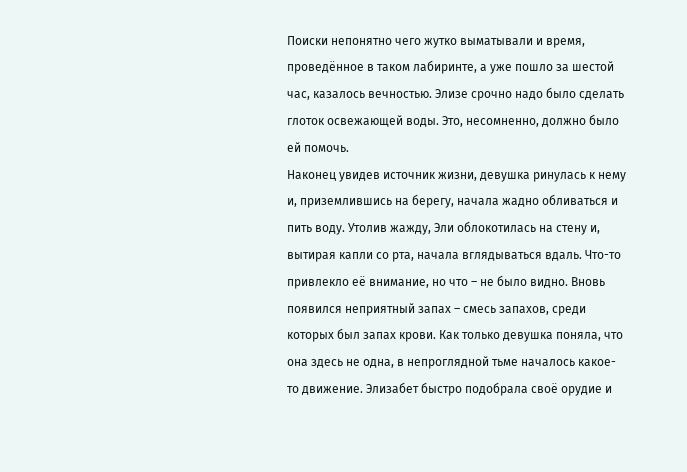Поиски непонятно чего жутко выматывали и время, проведённое в таком лабиринте, а уже пошло за шестой час, казалось вечностью. Элизе срочно надо было сделать глоток освежающей воды. Это, несомненно, должно было ей помочь.
Наконец увидев источник жизни, девушка ринулась к нему и, приземлившись на берегу, начала жадно обливаться и пить воду. Утолив жажду, Эли облокотилась на стену и, вытирая капли со рта, начала вглядываться вдаль. Что-то привлекло её внимание, но что – не было видно. Вновь появился неприятный запах – смесь запахов, среди которых был запах крови. Как только девушка поняла, что она здесь не одна, в непроглядной тьме началось какое-то движение. Элизабет быстро подобрала своё орудие и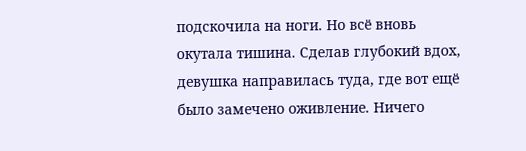подскочила на ноги. Но всё вновь окутала тишина. Сделав глубокий вдох, девушка направилась туда, где вот ещё было замечено оживление. Ничего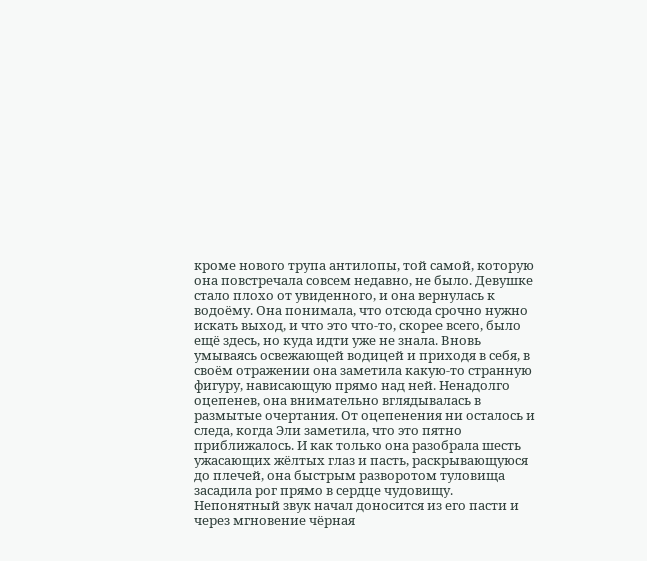кроме нового трупа антилопы, той самой, которую она повстречала совсем недавно, не было. Девушке стало плохо от увиденного, и она вернулась к водоёму. Она понимала, что отсюда срочно нужно искать выход, и что это что-то, скорее всего, было ещё здесь, но куда идти уже не знала. Вновь умываясь освежающей водицей и приходя в себя, в своём отражении она заметила какую-то странную фигуру, нависающую прямо над ней. Ненадолго оцепенев, она внимательно вглядывалась в размытые очертания. От оцепенения ни осталось и следа, когда Эли заметила, что это пятно приближалось. И как только она разобрала шесть ужасающих жёлтых глаз и пасть, раскрывающуюся до плечей, она быстрым разворотом туловища засадила рог прямо в сердце чудовищу. Непонятный звук начал доносится из его пасти и через мгновение чёрная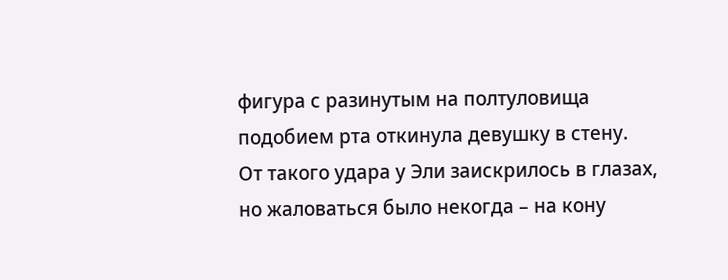фигура с разинутым на полтуловища подобием рта откинула девушку в стену.
От такого удара у Эли заискрилось в глазах, но жаловаться было некогда – на кону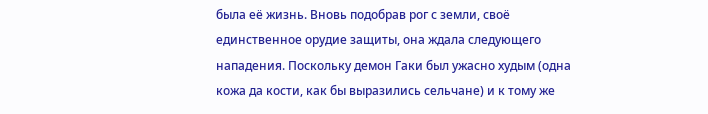была её жизнь. Вновь подобрав рог с земли, своё единственное орудие защиты, она ждала следующего нападения. Поскольку демон Гаки был ужасно худым (одна кожа да кости, как бы выразились сельчане) и к тому же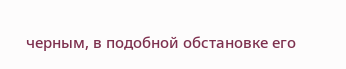черным, в подобной обстановке его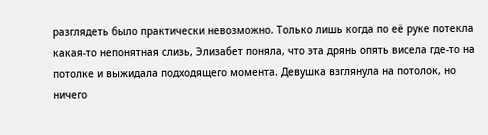разглядеть было практически невозможно. Только лишь когда по её руке потекла какая-то непонятная слизь, Элизабет поняла, что эта дрянь опять висела где-то на потолке и выжидала подходящего момента. Девушка взглянула на потолок, но ничего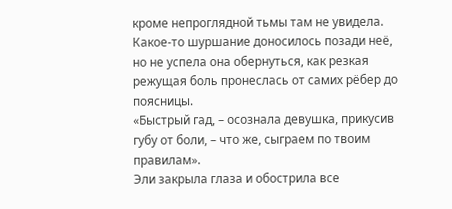кроме непроглядной тьмы там не увидела. Какое-то шуршание доносилось позади неё, но не успела она обернуться, как резкая режущая боль пронеслась от самих рёбер до поясницы.
«Быстрый гад, – осознала девушка, прикусив губу от боли, – что же, сыграем по твоим правилам».
Эли закрыла глаза и обострила все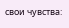свои чувства: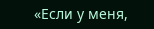«Если у меня,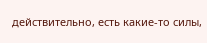действительно, есть какие-то силы,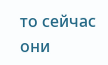то сейчас они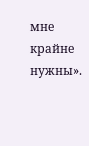мне крайне нужны».